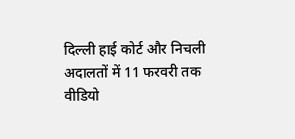दिल्ली हाई कोर्ट और निचली अदालतों में 11 फरवरी तक वीडियो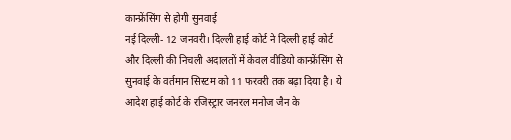कान्फ्रेंसिंग से होगी सुनवाई
नई दिल्ली- 12 जनवरी। दिल्ली हाई कोर्ट ने दिल्ली हाई कोर्ट और दिल्ली की निचली अदालतों में केवल वीडियो कान्फ्रेंसिंग से सुनवाई के वर्तमान सिस्टम को 11 फरवरी तक बढ़ा दिया है। ये आदेश हाई कोर्ट के रजिस्ट्रार जनरल मनोज जैन के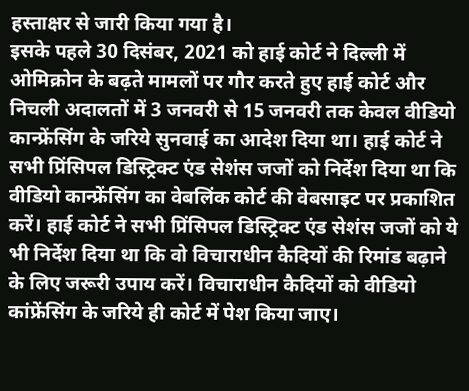हस्ताक्षर से जारी किया गया है।
इसके पहले 30 दिसंबर, 2021 को हाई कोर्ट ने दिल्ली में ओमिक्रोन के बढ़ते मामलों पर गौर करते हुए हाई कोर्ट और निचली अदालतों में 3 जनवरी से 15 जनवरी तक केवल वीडियो कान्फ्रेंसिंग के जरिये सुनवाई का आदेश दिया था। हाई कोर्ट ने सभी प्रिंसिपल डिस्ट्रिक्ट एंड सेशंस जजों को निर्देश दिया था कि वीडियो कान्फ्रेंसिंग का वेबलिंक कोर्ट की वेबसाइट पर प्रकाशित करें। हाई कोर्ट ने सभी प्रिंसिपल डिस्ट्रिक्ट एंड सेशंस जजों को ये भी निर्देश दिया था कि वो विचाराधीन कैदियों की रिमांड बढ़ाने के लिए जरूरी उपाय करें। विचाराधीन कैदियों को वीडियो कांफ्रेंसिंग के जरिये ही कोर्ट में पेश किया जाए।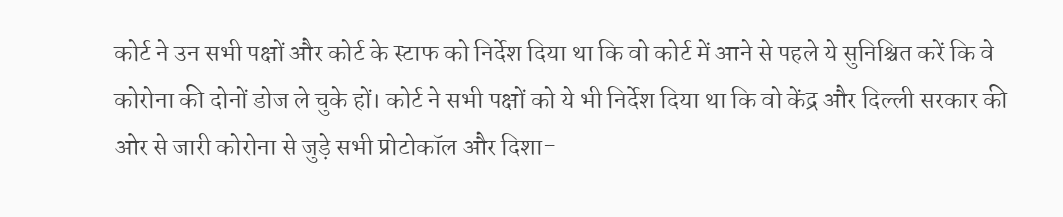कोर्ट ने उन सभी पक्षों और कोर्ट के स्टाफ को निर्देश दिया था कि वो कोर्ट में आने से पहले ये सुनिश्चित करें कि वे कोरोना की दोनों डोज ले चुके हों। कोर्ट ने सभी पक्षों को ये भी निर्देश दिया था कि वो केंद्र और दिल्ली सरकार की ओर से जारी कोरोना से जुड़े सभी प्रोटोकॉल और दिशा-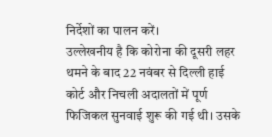निर्देशों का पालन करें।
उल्लेखनीय है कि कोरोना की दूसरी लहर थमने के बाद 22 नवंबर से दिल्ली हाई कोर्ट और निचली अदालतों में पूर्ण फिजिकल सुनवाई शुरू की गई थी। उसके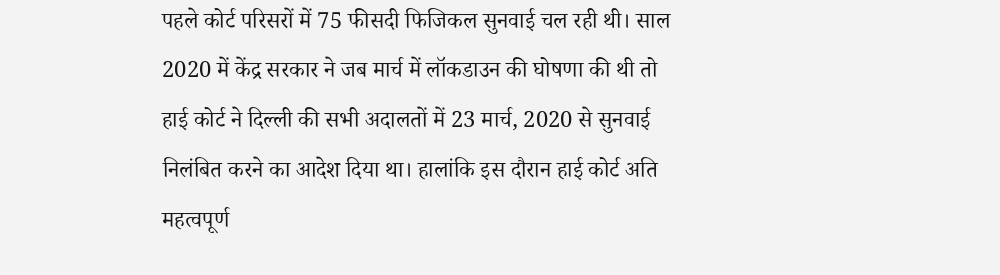पहले कोर्ट परिसरों में 75 फीसदी फिजिकल सुनवाई चल रही थी। साल 2020 में केंद्र सरकार ने जब मार्च में लॉकडाउन की घोषणा की थी तो हाई कोर्ट ने दिल्ली की सभी अदालतों में 23 मार्च, 2020 से सुनवाई निलंबित करने का आदेश दिया था। हालांकि इस दौरान हाई कोर्ट अति महत्वपूर्ण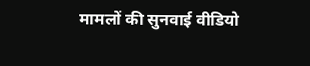मामलों की सुनवाई वीडियो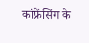कांफ्रेंसिंग के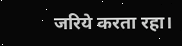जरिये करता रहा।